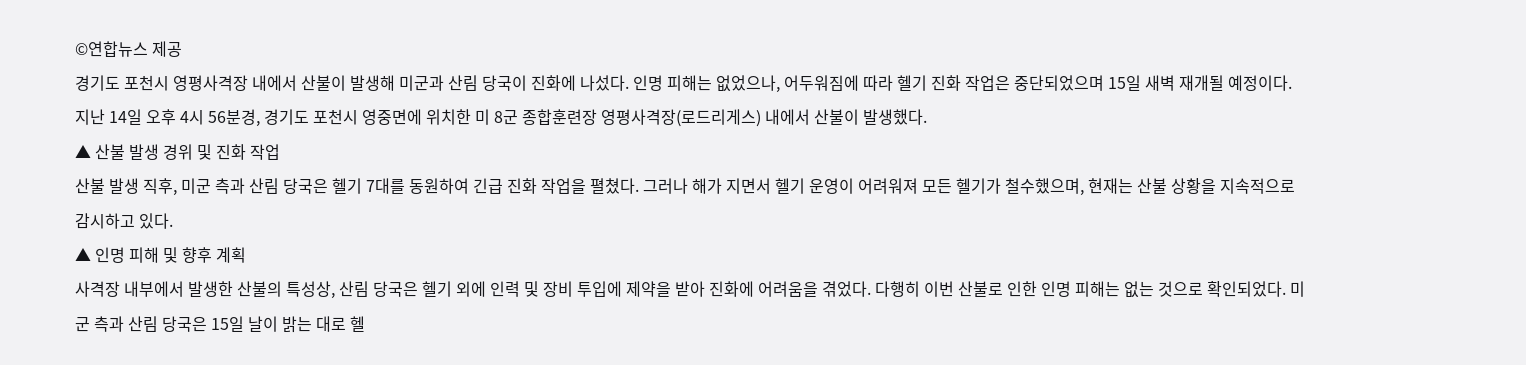©연합뉴스 제공
경기도 포천시 영평사격장 내에서 산불이 발생해 미군과 산림 당국이 진화에 나섰다. 인명 피해는 없었으나, 어두워짐에 따라 헬기 진화 작업은 중단되었으며 15일 새벽 재개될 예정이다.
지난 14일 오후 4시 56분경, 경기도 포천시 영중면에 위치한 미 8군 종합훈련장 영평사격장(로드리게스) 내에서 산불이 발생했다.
▲ 산불 발생 경위 및 진화 작업
산불 발생 직후, 미군 측과 산림 당국은 헬기 7대를 동원하여 긴급 진화 작업을 펼쳤다. 그러나 해가 지면서 헬기 운영이 어려워져 모든 헬기가 철수했으며, 현재는 산불 상황을 지속적으로 감시하고 있다.
▲ 인명 피해 및 향후 계획
사격장 내부에서 발생한 산불의 특성상, 산림 당국은 헬기 외에 인력 및 장비 투입에 제약을 받아 진화에 어려움을 겪었다. 다행히 이번 산불로 인한 인명 피해는 없는 것으로 확인되었다. 미군 측과 산림 당국은 15일 날이 밝는 대로 헬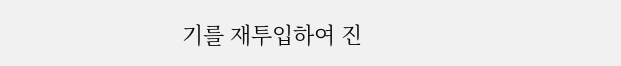기를 재투입하여 진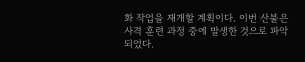화 작업을 재개할 계획이다. 이번 산불은 사격 훈련 과정 중에 발생한 것으로 파악되었다.